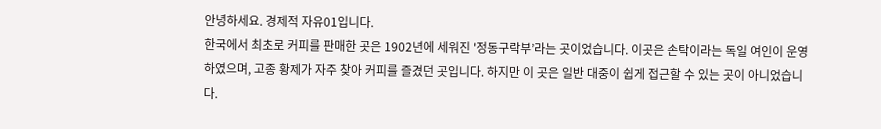안녕하세요. 경제적 자유01입니다.
한국에서 최초로 커피를 판매한 곳은 1902년에 세워진 '정동구락부’라는 곳이었습니다. 이곳은 손탁이라는 독일 여인이 운영하였으며, 고종 황제가 자주 찾아 커피를 즐겼던 곳입니다. 하지만 이 곳은 일반 대중이 쉽게 접근할 수 있는 곳이 아니었습니다.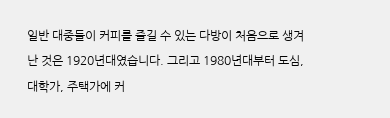일반 대중들이 커피를 즐길 수 있는 다방이 처음으로 생겨난 것은 1920년대였습니다. 그리고 1980년대부터 도심, 대학가, 주택가에 커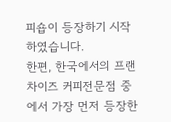피숍이 등장하기 시작하였습니다.
한편, 한국에서의 프랜차이즈 커피전문점 중에서 가장 먼저 등장한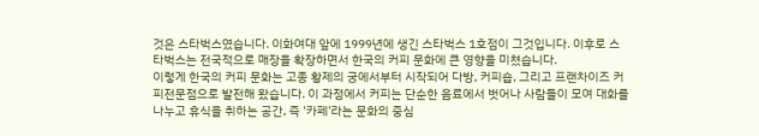것은 스타벅스였습니다. 이화여대 앞에 1999년에 생긴 스타벅스 1호점이 그것입니다. 이후로 스타벅스는 전국적으로 매장을 확장하면서 한국의 커피 문화에 큰 영향을 미쳤습니다.
이렇게 한국의 커피 문화는 고종 황제의 궁에서부터 시작되어 다방, 커피숍, 그리고 프랜차이즈 커피전문점으로 발전해 왔습니다. 이 과정에서 커피는 단순한 음료에서 벗어나 사람들이 모여 대화를 나누고 휴식을 취하는 공간, 즉 '카페’라는 문화의 중심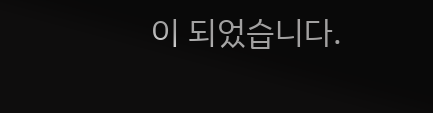이 되었습니다.